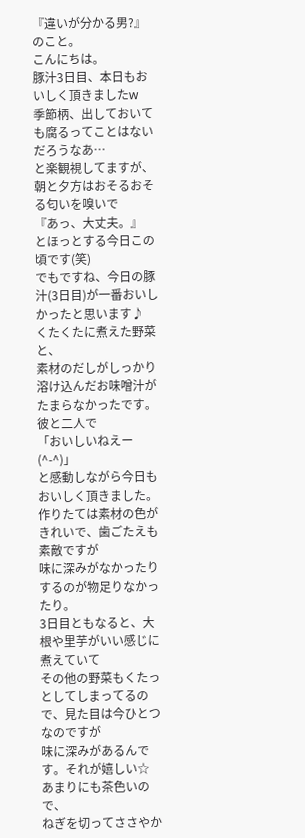『違いが分かる男?』のこと。
こんにちは。
豚汁3日目、本日もおいしく頂きましたw
季節柄、出しておいても腐るってことはないだろうなあ…
と楽観視してますが、朝と夕方はおそるおそる匂いを嗅いで
『あっ、大丈夫。』
とほっとする今日この頃です(笑)
でもですね、今日の豚汁(3日目)が一番おいしかったと思います♪
くたくたに煮えた野菜と、
素材のだしがしっかり溶け込んだお味噌汁がたまらなかったです。
彼と二人で
「おいしいねえー(^-^)」
と感動しながら今日もおいしく頂きました。
作りたては素材の色がきれいで、歯ごたえも素敵ですが
味に深みがなかったりするのが物足りなかったり。
3日目ともなると、大根や里芋がいい感じに煮えていて
その他の野菜もくたっとしてしまってるので、見た目は今ひとつなのですが
味に深みがあるんです。それが嬉しい☆
あまりにも茶色いので、
ねぎを切ってささやか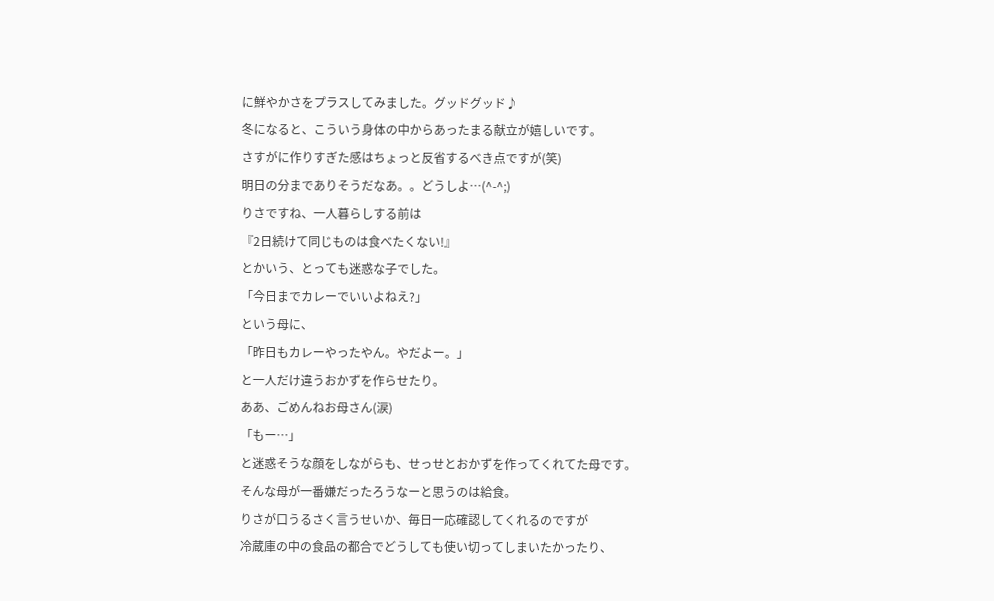に鮮やかさをプラスしてみました。グッドグッド♪
冬になると、こういう身体の中からあったまる献立が嬉しいです。
さすがに作りすぎた感はちょっと反省するべき点ですが(笑)
明日の分までありそうだなあ。。どうしよ…(^-^;)
りさですね、一人暮らしする前は
『2日続けて同じものは食べたくない!』
とかいう、とっても迷惑な子でした。
「今日までカレーでいいよねえ?」
という母に、
「昨日もカレーやったやん。やだよー。」
と一人だけ違うおかずを作らせたり。
ああ、ごめんねお母さん(涙)
「もー…」
と迷惑そうな顔をしながらも、せっせとおかずを作ってくれてた母です。
そんな母が一番嫌だったろうなーと思うのは給食。
りさが口うるさく言うせいか、毎日一応確認してくれるのですが
冷蔵庫の中の食品の都合でどうしても使い切ってしまいたかったり、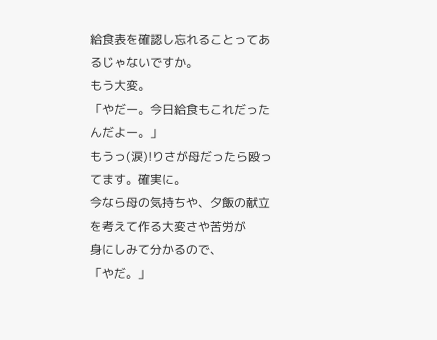給食表を確認し忘れることってあるじゃないですか。
もう大変。
「やだー。今日給食もこれだったんだよー。」
もうっ(涙)!りさが母だったら殴ってます。確実に。
今なら母の気持ちや、夕飯の献立を考えて作る大変さや苦労が
身にしみて分かるので、
「やだ。」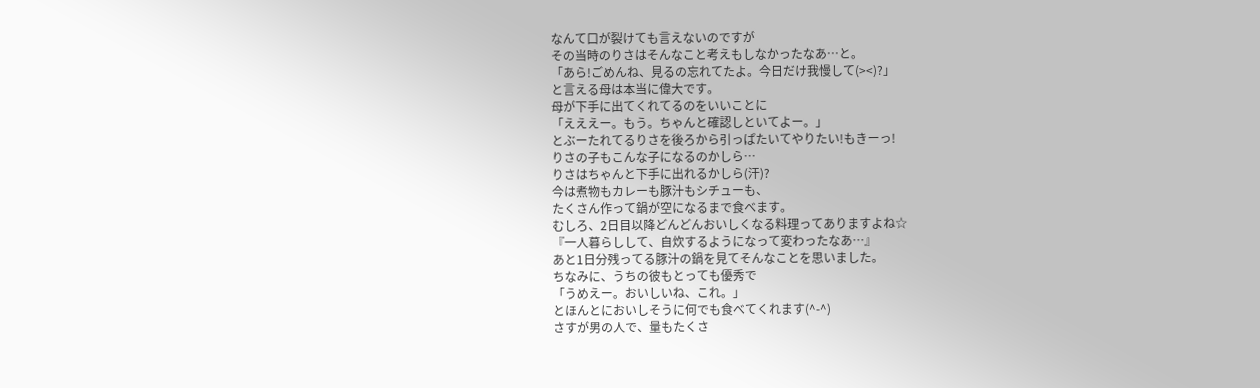なんて口が裂けても言えないのですが
その当時のりさはそんなこと考えもしなかったなあ…と。
「あら!ごめんね、見るの忘れてたよ。今日だけ我慢して(><)?」
と言える母は本当に偉大です。
母が下手に出てくれてるのをいいことに
「えええー。もう。ちゃんと確認しといてよー。」
とぶーたれてるりさを後ろから引っぱたいてやりたい!もきーっ!
りさの子もこんな子になるのかしら…
りさはちゃんと下手に出れるかしら(汗)?
今は煮物もカレーも豚汁もシチューも、
たくさん作って鍋が空になるまで食べます。
むしろ、2日目以降どんどんおいしくなる料理ってありますよね☆
『一人暮らしして、自炊するようになって変わったなあ…』
あと1日分残ってる豚汁の鍋を見てそんなことを思いました。
ちなみに、うちの彼もとっても優秀で
「うめえー。おいしいね、これ。」
とほんとにおいしそうに何でも食べてくれます(^-^)
さすが男の人で、量もたくさ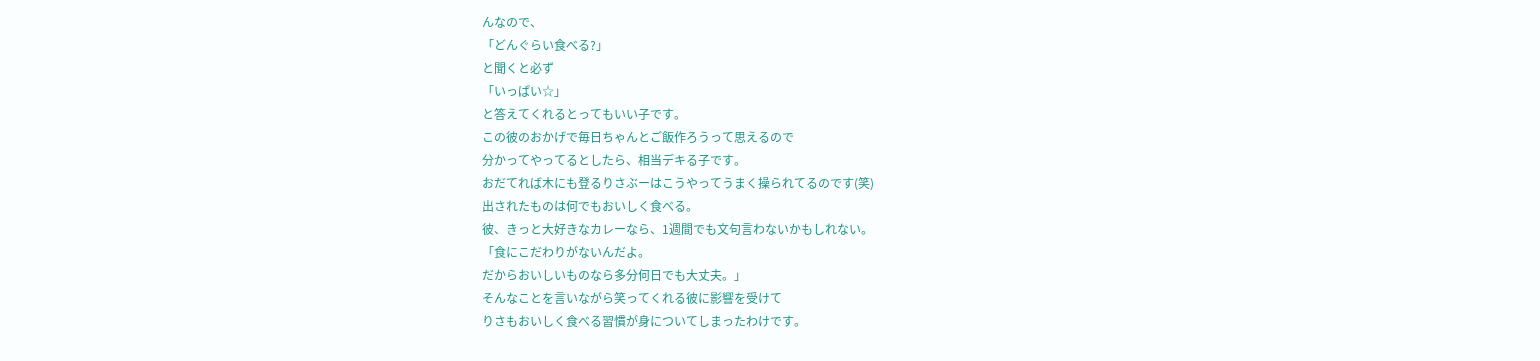んなので、
「どんぐらい食べる?」
と聞くと必ず
「いっぱい☆」
と答えてくれるとってもいい子です。
この彼のおかげで毎日ちゃんとご飯作ろうって思えるので
分かってやってるとしたら、相当デキる子です。
おだてれば木にも登るりさぶーはこうやってうまく操られてるのです(笑)
出されたものは何でもおいしく食べる。
彼、きっと大好きなカレーなら、1週間でも文句言わないかもしれない。
「食にこだわりがないんだよ。
だからおいしいものなら多分何日でも大丈夫。」
そんなことを言いながら笑ってくれる彼に影響を受けて
りさもおいしく食べる習慣が身についてしまったわけです。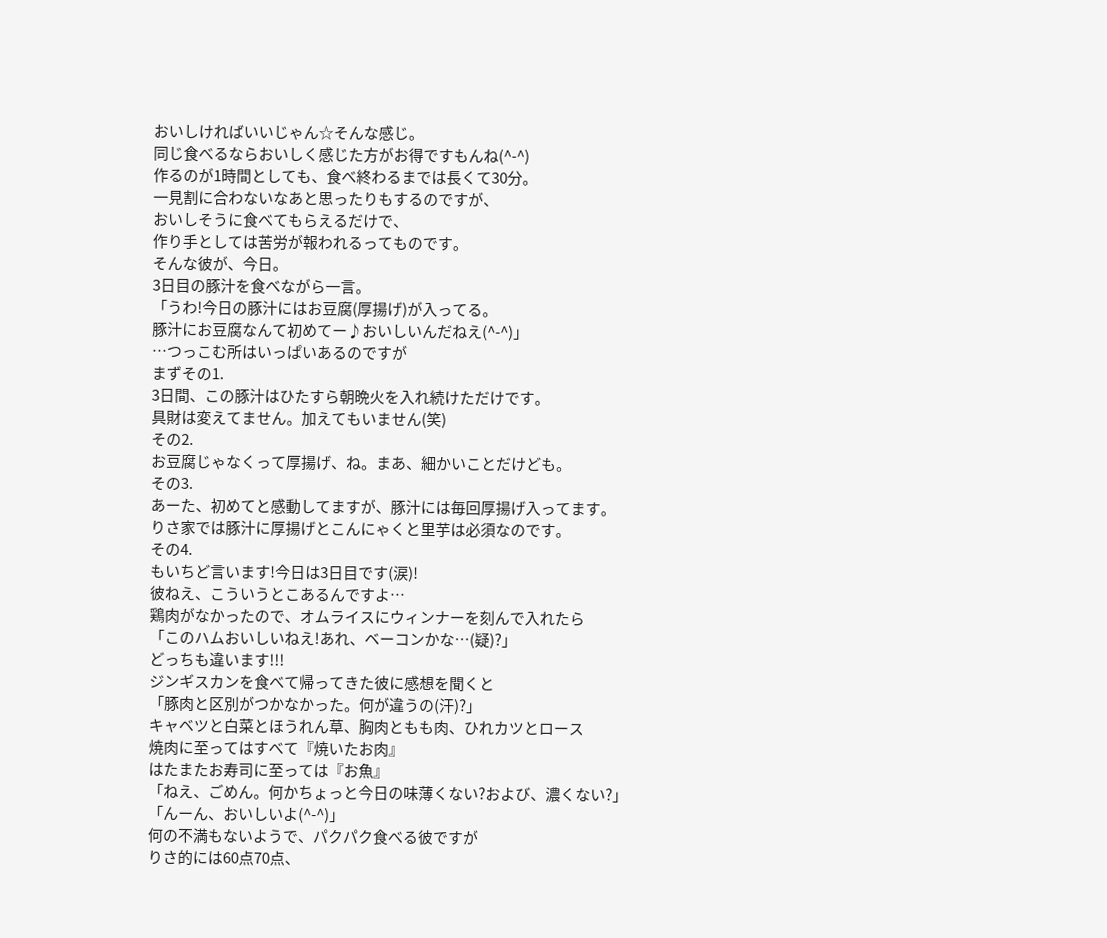おいしければいいじゃん☆そんな感じ。
同じ食べるならおいしく感じた方がお得ですもんね(^-^)
作るのが1時間としても、食べ終わるまでは長くて30分。
一見割に合わないなあと思ったりもするのですが、
おいしそうに食べてもらえるだけで、
作り手としては苦労が報われるってものです。
そんな彼が、今日。
3日目の豚汁を食べながら一言。
「うわ!今日の豚汁にはお豆腐(厚揚げ)が入ってる。
豚汁にお豆腐なんて初めてー♪おいしいんだねえ(^-^)」
…つっこむ所はいっぱいあるのですが
まずその1.
3日間、この豚汁はひたすら朝晩火を入れ続けただけです。
具財は変えてません。加えてもいません(笑)
その2.
お豆腐じゃなくって厚揚げ、ね。まあ、細かいことだけども。
その3.
あーた、初めてと感動してますが、豚汁には毎回厚揚げ入ってます。
りさ家では豚汁に厚揚げとこんにゃくと里芋は必須なのです。
その4.
もいちど言います!今日は3日目です(涙)!
彼ねえ、こういうとこあるんですよ…
鶏肉がなかったので、オムライスにウィンナーを刻んで入れたら
「このハムおいしいねえ!あれ、ベーコンかな…(疑)?」
どっちも違います!!!
ジンギスカンを食べて帰ってきた彼に感想を聞くと
「豚肉と区別がつかなかった。何が違うの(汗)?」
キャベツと白菜とほうれん草、胸肉ともも肉、ひれカツとロース
焼肉に至ってはすべて『焼いたお肉』
はたまたお寿司に至っては『お魚』
「ねえ、ごめん。何かちょっと今日の味薄くない?および、濃くない?」
「んーん、おいしいよ(^-^)」
何の不満もないようで、パクパク食べる彼ですが
りさ的には60点70点、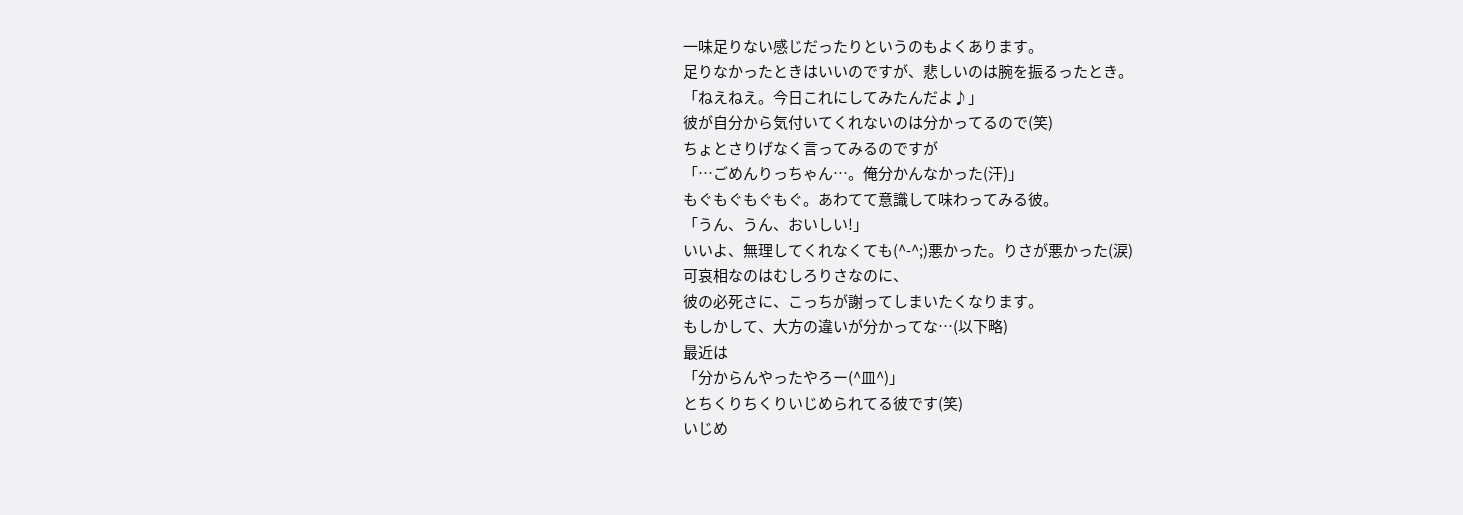一味足りない感じだったりというのもよくあります。
足りなかったときはいいのですが、悲しいのは腕を振るったとき。
「ねえねえ。今日これにしてみたんだよ♪」
彼が自分から気付いてくれないのは分かってるので(笑)
ちょとさりげなく言ってみるのですが
「…ごめんりっちゃん…。俺分かんなかった(汗)」
もぐもぐもぐもぐ。あわてて意識して味わってみる彼。
「うん、うん、おいしい!」
いいよ、無理してくれなくても(^-^;)悪かった。りさが悪かった(涙)
可哀相なのはむしろりさなのに、
彼の必死さに、こっちが謝ってしまいたくなります。
もしかして、大方の違いが分かってな…(以下略)
最近は
「分からんやったやろー(^皿^)」
とちくりちくりいじめられてる彼です(笑)
いじめ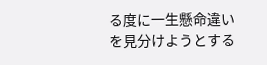る度に一生懸命違いを見分けようとする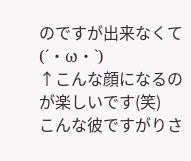のですが出来なくて
(´・ω・`)
↑こんな顔になるのが楽しいです(笑)
こんな彼ですがりさ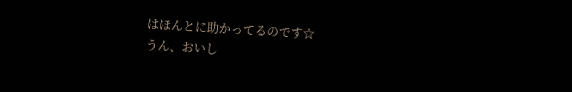はほんとに助かってるのです☆
うん、おいし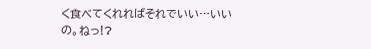く食べてくれればそれでいい…いいの。ねっ!?